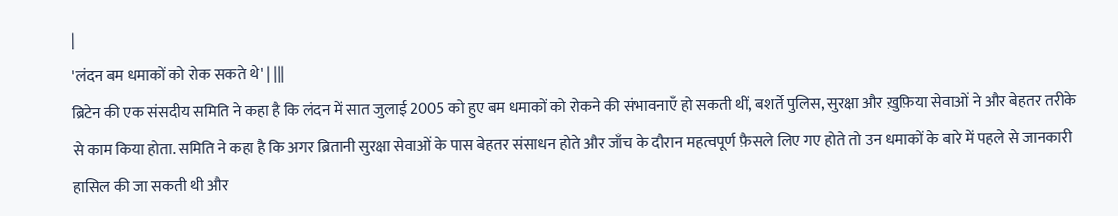|
'लंदन बम धमाकों को रोक सकते थे' | |||
ब्रिटेन की एक संसदीय समिति ने कहा है कि लंदन में सात जुलाई 2005 को हुए बम धमाकों को रोकने की संभावनाएँ हो सकती थीं, बशर्ते पुलिस, सुरक्षा और ख़ुफ़िया सेवाओं ने और बेहतर तरीके से काम किया होता. समिति ने कहा है कि अगर ब्रितानी सुरक्षा सेवाओं के पास बेहतर संसाधन होते और जाँच के दौरान महत्वपूर्ण फ़ैसले लिए गए होते तो उन धमाकों के बारे में पहले से जानकारी हासिल की जा सकती थी और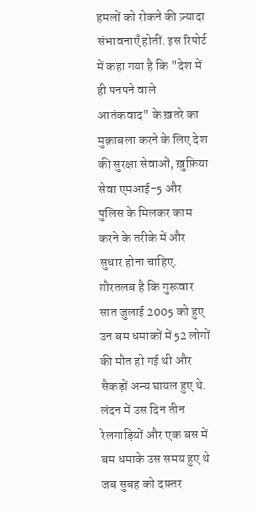हमलों को रोकने की ज़्यादा संभावनाएँ होतीं. इस रिपोर्ट में कहा गया है कि "देश में ही पनपने वाले आतंकवाद" के ख़तरे का मुक़ाबला करने के लिए देश की सुरक्षा सेवाओं, ख़ुफ़िया सेवा एमआई-5 और पुलिस के मिलकर काम करने के तरीके में और सुधार होना चाहिए. ग़ौरतलब है कि गुरूवार सात जुलाई 2005 को हुए उन बम धमाकों में 52 लोगों की मौत हो गई थी और सैकड़ों अन्य घायल हुए थे. लंदन में उस दिन तीन रेलगाड़ियों और एक बस में बम धमाके उस समय हुए थे जब सुबह को दफ़्तर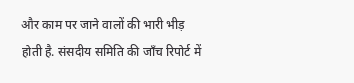और काम पर जाने वालों की भारी भीड़ होती है. संसदीय समिति की जाँच रिपोर्ट में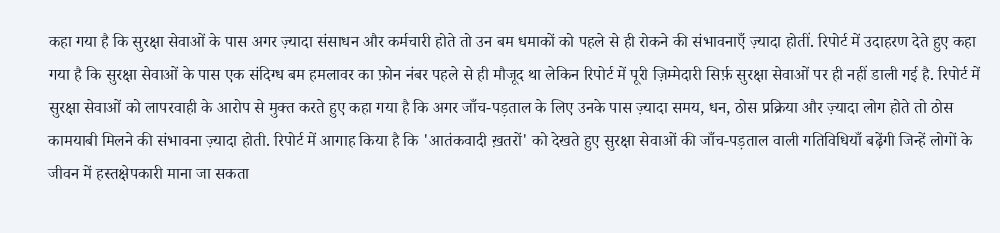कहा गया है कि सुरक्षा सेवाओं के पास अगर ज़्यादा संसाधन और कर्मचारी होते तो उन बम धमाकों को पहले से ही रोकने की संभावनाएँ ज़्यादा होतीं. रिपोर्ट में उदाहरण देते हुए कहा गया है कि सुरक्षा सेवाओं के पास एक संदिग्ध बम हमलावर का फ़ोन नंबर पहले से ही मौजूद था लेकिन रिपोर्ट में पूरी ज़िम्मेदारी सिर्फ़ सुरक्षा सेवाओं पर ही नहीं डाली गई है. रिपोर्ट में सुरक्षा सेवाओं को लापरवाही के आरोप से मुक्त करते हुए कहा गया है कि अगर जाँच-पड़ताल के लिए उनके पास ज़्यादा समय, धन, ठोस प्रक्रिया और ज़्यादा लोग होते तो ठोस कामयाबी मिलने की संभावना ज़्यादा होती. रिपोर्ट में आगाह किया है कि 'आतंकवादी ख़तरों' को देखते हुए सुरक्षा सेवाओं की जाँच-पड़ताल वाली गतिविधियाँ बढ़ेंगी जिन्हें लोगों के जीवन में हस्तक्षेपकारी माना जा सकता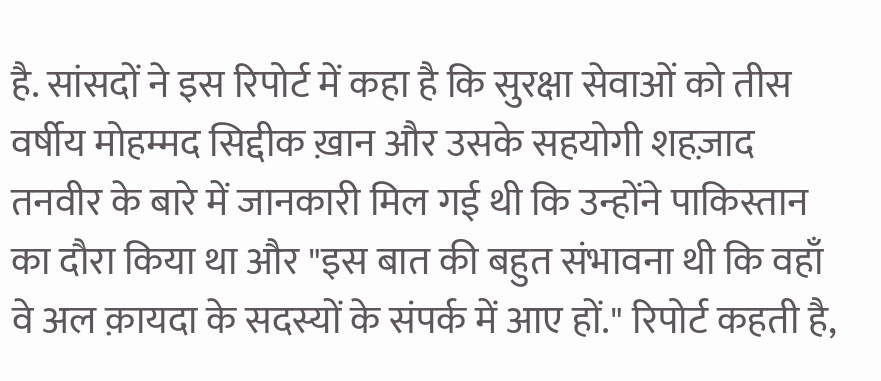है. सांसदों ने इस रिपोर्ट में कहा है कि सुरक्षा सेवाओं को तीस वर्षीय मोहम्मद सिद्दीक ख़ान और उसके सहयोगी शहज़ाद तनवीर के बारे में जानकारी मिल गई थी कि उन्होंने पाकिस्तान का दौरा किया था और "इस बात की बहुत संभावना थी कि वहाँ वे अल क़ायदा के सदस्यों के संपर्क में आए हों." रिपोर्ट कहती है,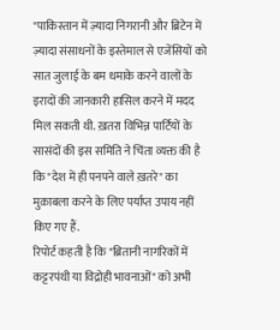"पाकिस्तान में ज़्यादा निगरानी और ब्रिटेन में ज़्यादा संसाधनों के इस्तेमाल से एजेंसियों को सात जुलाई के बम धमाके करने वालों के इरादों की जानकारी हासिल करने में मदद मिल सकती थी. ख़तरा विभिन्न पार्टियों के सासंदों की इस समिति ने चिंता व्यक्त की है कि "देश में ही पनपने वाले ख़तरे" का मुक़ाबला करने के लिए पर्याप्त उपाय नहीं किए गए हैं.
रिपोर्ट कहती है कि "ब्रितानी नागरिकों में कट्टरपंथी या विद्रोही भावनाओं" को अभी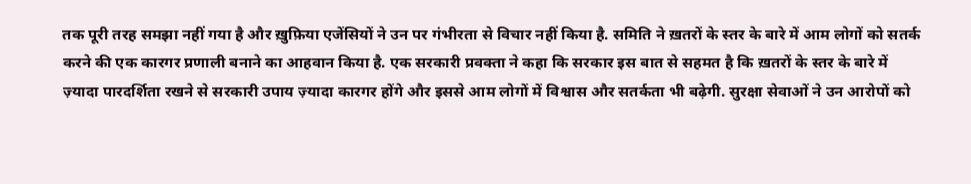तक पूरी तरह समझा नहीं गया है और ख़ुफ़िया एजेंसियों ने उन पर गंभीरता से विचार नहीं किया है. समिति ने ख़तरों के स्तर के बारे में आम लोगों को सतर्क करने की एक कारगर प्रणाली बनाने का आहवान किया है. एक सरकारी प्रवक्ता ने कहा कि सरकार इस बात से सहमत है कि ख़तरों के स्तर के बारे में ज़्यादा पारदर्शिता रखने से सरकारी उपाय ज़्यादा कारगर होंगे और इससे आम लोगों में विश्वास और सतर्कता भी बढ़ेगी. सुरक्षा सेवाओं ने उन आरोपों को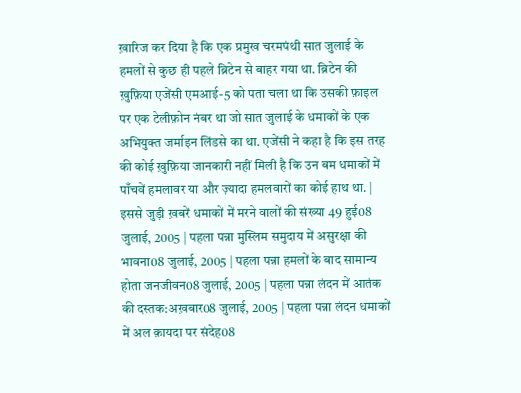ख़ारिज कर दिया है कि एक प्रमुख चरमपंथी सात जुलाई के हमलों से कुछ ही पहले ब्रिटेन से बाहर गया था. ब्रिटेन की ख़ुफ़िया एजेंसी एमआई-5 को पता चला था कि उसकी फ़ाइल पर एक टेलीफ़ोन नंबर था जो सात जुलाई के धमाकों के एक अभियुक्त जर्माइन लिंडसे का था. एजेंसी ने कहा है कि इस तरह की कोई ख़ुफ़िया जानकारी नहीं मिली है कि उन बम धमाकों में पाँचवें हमलावर या और ज़्यादा हमलवारों का कोई हाथ था. | इससे जुड़ी ख़बरें धमाकों में मरने वालों की संख्या 49 हुई08 जुलाई, 2005 | पहला पन्ना मुस्लिम समुदाय में असुरक्षा की भावना08 जुलाई, 2005 | पहला पन्ना हमलों के बाद सामान्य होता जनजीवन08 जुलाई, 2005 | पहला पन्ना लंदन में आतंक की दस्तक:अख़बार08 जुलाई, 2005 | पहला पन्ना लंदन धमाकों में अल क़ायदा पर संदेह08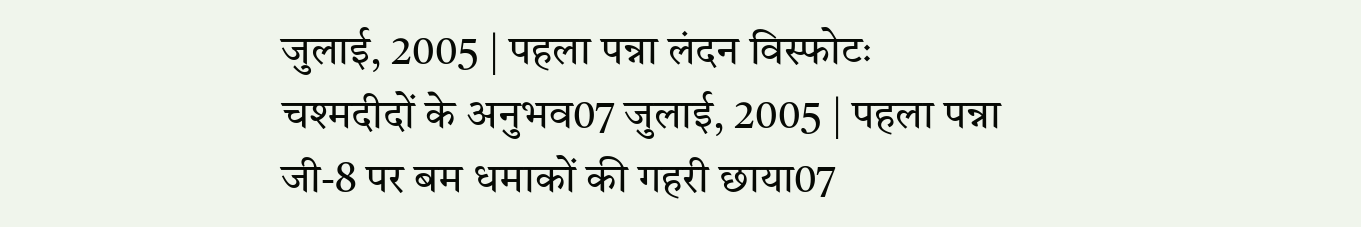जुलाई, 2005 | पहला पन्ना लंदन विस्फोटः चश्मदीदों के अनुभव07 जुलाई, 2005 | पहला पन्ना जी-8 पर बम धमाकों की गहरी छाया07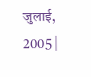जुलाई, 2005 |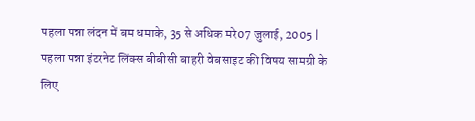पहला पन्ना लंदन में बम धमाके, 35 से अधिक मरे07 जुलाई, 2005 | पहला पन्ना इंटरनेट लिंक्स बीबीसी बाहरी वेबसाइट की विषय सामग्री के लिए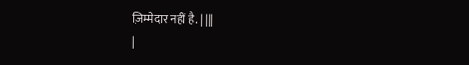ज़िम्मेदार नहीं है. | |||
|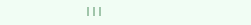|||